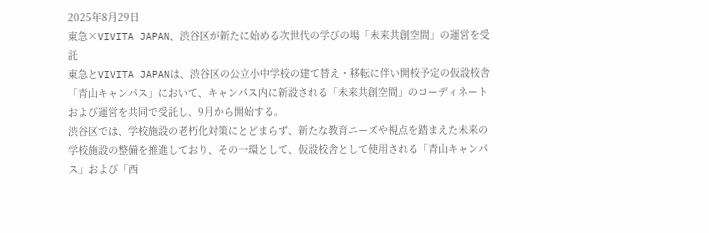2025年8月29日
東急×VIVITA JAPAN、渋谷区が新たに始める次世代の学びの場「未来共創空間」の運営を受託
東急とVIVITA JAPANは、渋谷区の公立小中学校の建て替え・移転に伴い開校予定の仮設校舎「青山キャンパス」において、キャンパス内に新設される「未来共創空間」のコーディネートおよび運営を共同で受託し、9月から開始する。
渋谷区では、学校施設の老朽化対策にとどまらず、新たな教育ニーズや視点を踏まえた未来の学校施設の整備を推進しており、その一環として、仮設校舎として使用される「青山キャンパス」および「西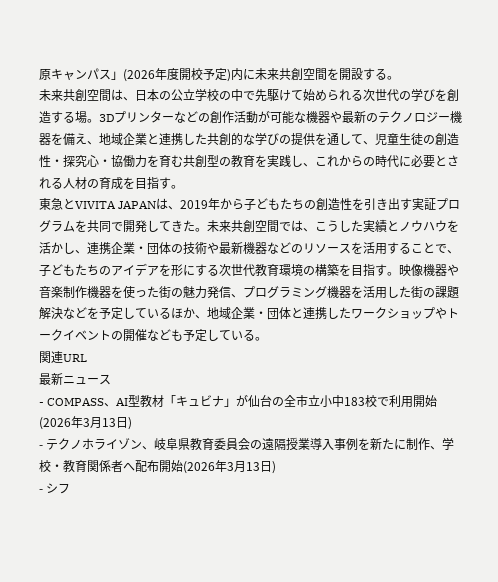原キャンパス」(2026年度開校予定)内に未来共創空間を開設する。
未来共創空間は、日本の公立学校の中で先駆けて始められる次世代の学びを創造する場。3Dプリンターなどの創作活動が可能な機器や最新のテクノロジー機器を備え、地域企業と連携した共創的な学びの提供を通して、児童生徒の創造性・探究心・協働力を育む共創型の教育を実践し、これからの時代に必要とされる人材の育成を目指す。
東急とVIVITA JAPANは、2019年から子どもたちの創造性を引き出す実証プログラムを共同で開発してきた。未来共創空間では、こうした実績とノウハウを活かし、連携企業・団体の技術や最新機器などのリソースを活用することで、子どもたちのアイデアを形にする次世代教育環境の構築を目指す。映像機器や音楽制作機器を使った街の魅力発信、プログラミング機器を活用した街の課題解決などを予定しているほか、地域企業・団体と連携したワークショップやトークイベントの開催なども予定している。
関連URL
最新ニュース
- COMPASS、AI型教材「キュビナ」が仙台の全市立小中183校で利用開始(2026年3月13日)
- テクノホライゾン、岐阜県教育委員会の遠隔授業導入事例を新たに制作、学校・教育関係者へ配布開始(2026年3月13日)
- シフ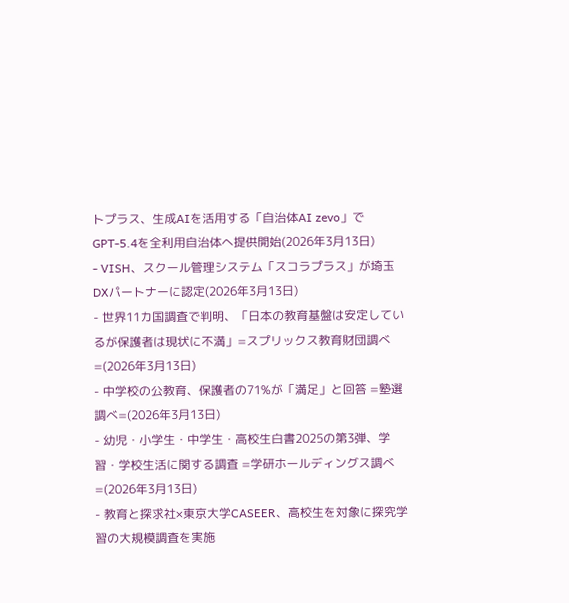トプラス、生成AIを活用する「自治体AI zevo」でGPT-5.4を全利用自治体へ提供開始(2026年3月13日)
- VISH、スクール管理システム「スコラプラス」が埼玉DXパートナーに認定(2026年3月13日)
- 世界11カ国調査で判明、「日本の教育基盤は安定しているが保護者は現状に不満」=スプリックス教育財団調べ=(2026年3月13日)
- 中学校の公教育、保護者の71%が「満足」と回答 =塾選調べ=(2026年3月13日)
- 幼児・小学生・中学生・高校生白書2025の第3弾、学習・学校生活に関する調査 =学研ホールディングス調べ=(2026年3月13日)
- 教育と探求社×東京大学CASEER、高校生を対象に探究学習の大規模調査を実施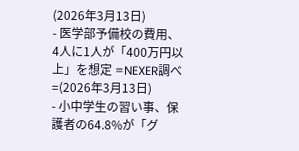(2026年3月13日)
- 医学部予備校の費用、4人に1人が「400万円以上」を想定 =NEXER調べ=(2026年3月13日)
- 小中学生の習い事、保護者の64.8%が「グ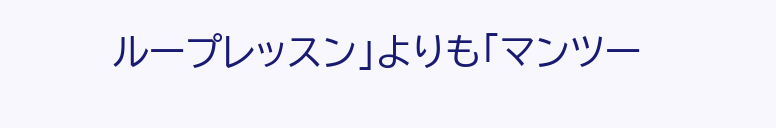ループレッスン」よりも「マンツー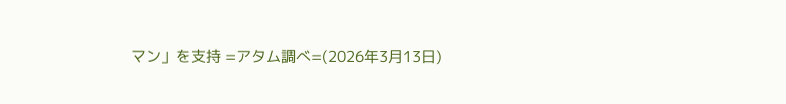マン」を支持 =アタム調べ=(2026年3月13日)